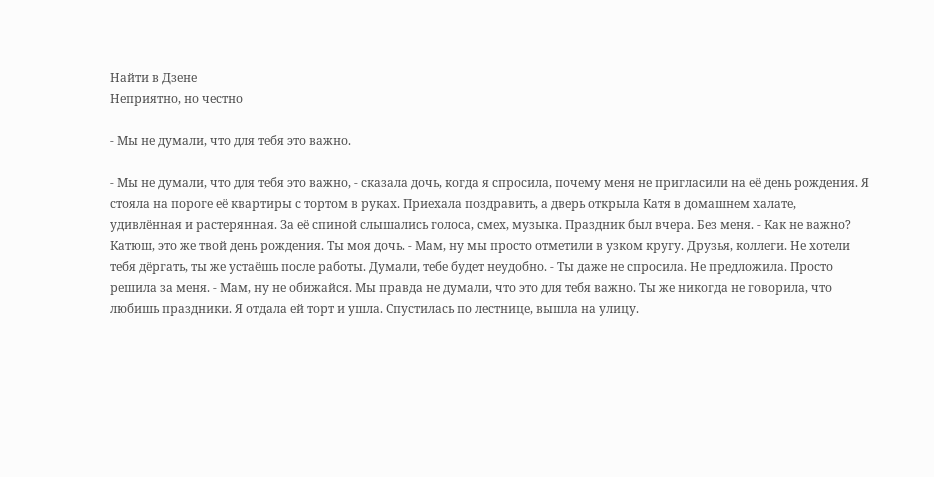Найти в Дзене
Неприятно, но честно

- Мы не думали, что для тебя это важно.

- Мы не думали, что для тебя это важно, - сказала дочь, когда я спросила, почему меня не пригласили на её день рождения. Я стояла на пороге её квартиры с тортом в руках. Приехала поздравить, а дверь открыла Катя в домашнем халате, удивлённая и растерянная. За её спиной слышались голоса, смех, музыка. Праздник был вчера. Без меня. - Как не важно? Катюш, это же твой день рождения. Ты моя дочь. - Мам, ну мы просто отметили в узком кругу. Друзья, коллеги. Не хотели тебя дёргать, ты же устаёшь после работы. Думали, тебе будет неудобно. - Ты даже не спросила. Не предложила. Просто решила за меня. - Мам, ну не обижайся. Мы правда не думали, что это для тебя важно. Ты же никогда не говорила, что любишь праздники. Я отдала ей торт и ушла. Спустилась по лестнице, вышла на улицу.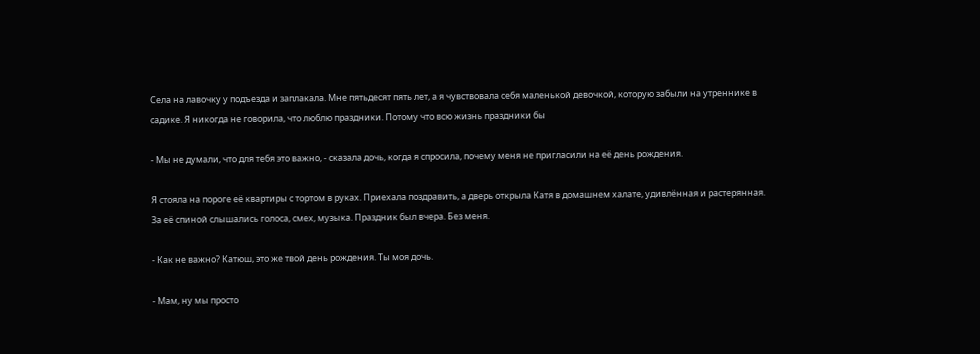Села на лавочку у подъезда и заплакала. Мне пятьдесят пять лет, а я чувствовала себя маленькой девочкой, которую забыли на утреннике в садике. Я никогда не говорила, что люблю праздники. Потому что всю жизнь праздники бы

- Мы не думали, что для тебя это важно, - сказала дочь, когда я спросила, почему меня не пригласили на её день рождения.

Я стояла на пороге её квартиры с тортом в руках. Приехала поздравить, а дверь открыла Катя в домашнем халате, удивлённая и растерянная. За её спиной слышались голоса, смех, музыка. Праздник был вчера. Без меня.

- Как не важно? Катюш, это же твой день рождения. Ты моя дочь.

- Мам, ну мы просто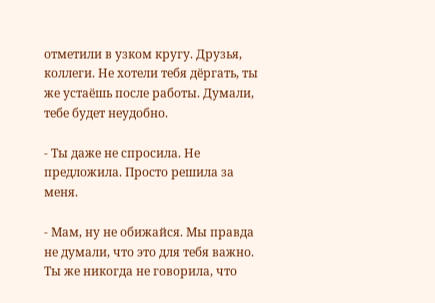отметили в узком кругу. Друзья, коллеги. Не хотели тебя дёргать, ты же устаёшь после работы. Думали, тебе будет неудобно.

- Ты даже не спросила. Не предложила. Просто решила за меня.

- Мам, ну не обижайся. Мы правда не думали, что это для тебя важно. Ты же никогда не говорила, что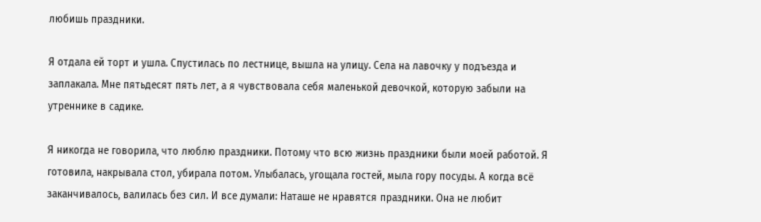любишь праздники.

Я отдала ей торт и ушла. Спустилась по лестнице, вышла на улицу. Села на лавочку у подъезда и заплакала. Мне пятьдесят пять лет, а я чувствовала себя маленькой девочкой, которую забыли на утреннике в садике.

Я никогда не говорила, что люблю праздники. Потому что всю жизнь праздники были моей работой. Я готовила, накрывала стол, убирала потом. Улыбалась, угощала гостей, мыла гору посуды. А когда всё заканчивалось, валилась без сил. И все думали: Наташе не нравятся праздники. Она не любит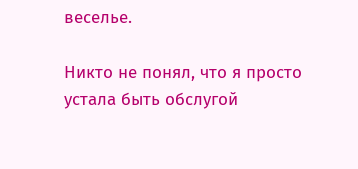веселье.

Никто не понял, что я просто устала быть обслугой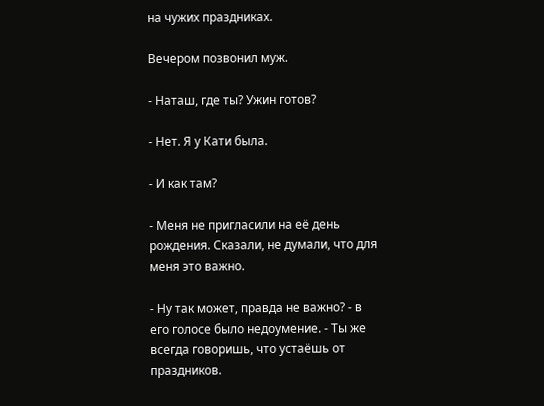на чужих праздниках.

Вечером позвонил муж.

- Наташ, где ты? Ужин готов?

- Нет. Я у Кати была.

- И как там?

- Меня не пригласили на её день рождения. Сказали, не думали, что для меня это важно.

- Ну так может, правда не важно? - в его голосе было недоумение. - Ты же всегда говоришь, что устаёшь от праздников.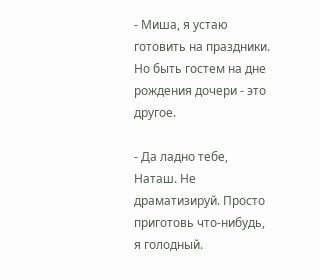- Миша, я устаю готовить на праздники. Но быть гостем на дне рождения дочери - это другое.

- Да ладно тебе, Наташ. Не драматизируй. Просто приготовь что-нибудь, я голодный.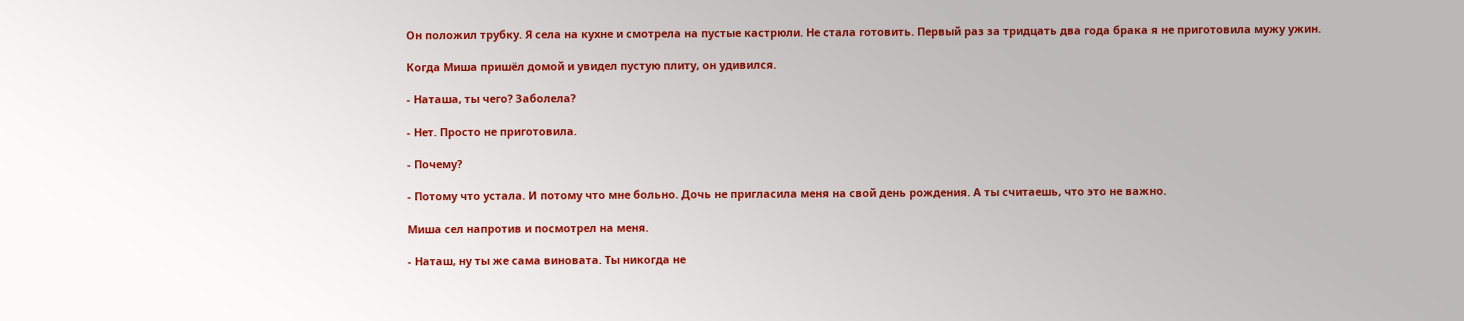Он положил трубку. Я села на кухне и смотрела на пустые кастрюли. Не стала готовить. Первый раз за тридцать два года брака я не приготовила мужу ужин.

Когда Миша пришёл домой и увидел пустую плиту, он удивился.

- Наташа, ты чего? Заболела?

- Нет. Просто не приготовила.

- Почему?

- Потому что устала. И потому что мне больно. Дочь не пригласила меня на свой день рождения. А ты считаешь, что это не важно.

Миша сел напротив и посмотрел на меня.

- Наташ, ну ты же сама виновата. Ты никогда не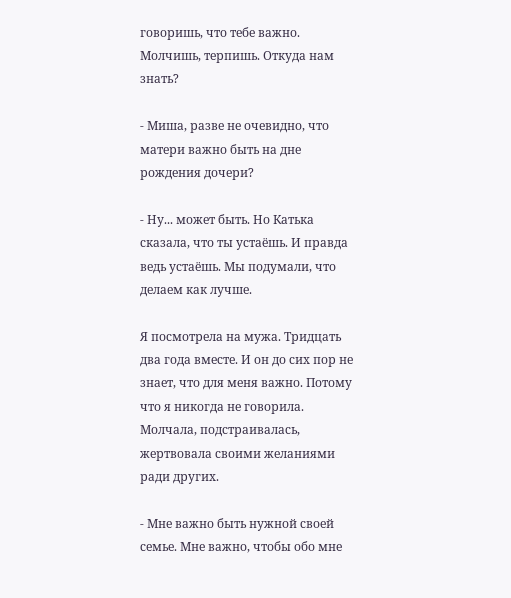говоришь, что тебе важно. Молчишь, терпишь. Откуда нам знать?

- Миша, разве не очевидно, что матери важно быть на дне рождения дочери?

- Ну... может быть. Но Катька сказала, что ты устаёшь. И правда ведь устаёшь. Мы подумали, что делаем как лучше.

Я посмотрела на мужа. Тридцать два года вместе. И он до сих пор не знает, что для меня важно. Потому что я никогда не говорила. Молчала, подстраивалась, жертвовала своими желаниями ради других.

- Мне важно быть нужной своей семье. Мне важно, чтобы обо мне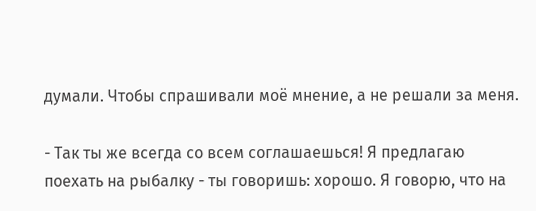думали. Чтобы спрашивали моё мнение, а не решали за меня.

- Так ты же всегда со всем соглашаешься! Я предлагаю поехать на рыбалку - ты говоришь: хорошо. Я говорю, что на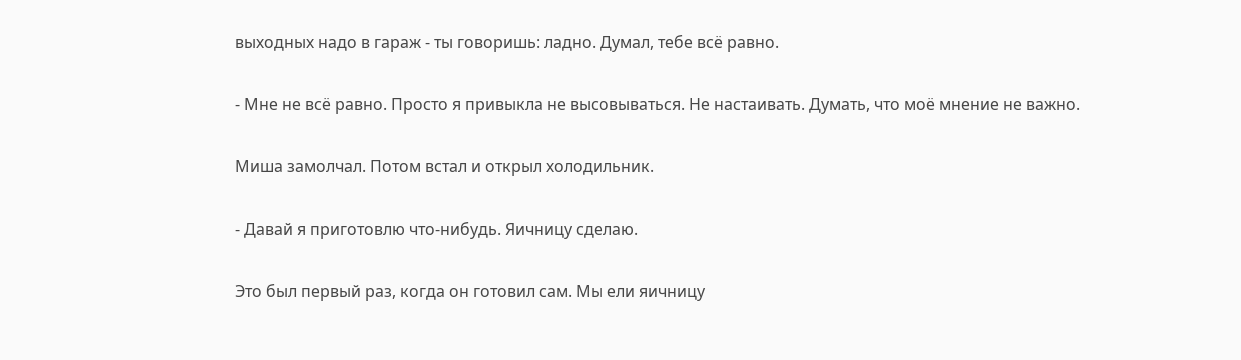выходных надо в гараж - ты говоришь: ладно. Думал, тебе всё равно.

- Мне не всё равно. Просто я привыкла не высовываться. Не настаивать. Думать, что моё мнение не важно.

Миша замолчал. Потом встал и открыл холодильник.

- Давай я приготовлю что-нибудь. Яичницу сделаю.

Это был первый раз, когда он готовил сам. Мы ели яичницу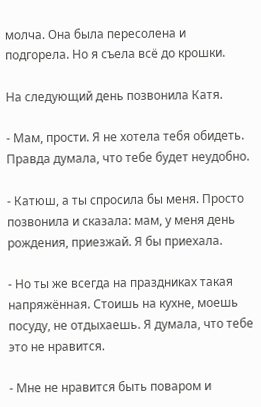молча. Она была пересолена и подгорела. Но я съела всё до крошки.

На следующий день позвонила Катя.

- Мам, прости. Я не хотела тебя обидеть. Правда думала, что тебе будет неудобно.

- Катюш, а ты спросила бы меня. Просто позвонила и сказала: мам, у меня день рождения, приезжай. Я бы приехала.

- Но ты же всегда на праздниках такая напряжённая. Стоишь на кухне, моешь посуду, не отдыхаешь. Я думала, что тебе это не нравится.

- Мне не нравится быть поваром и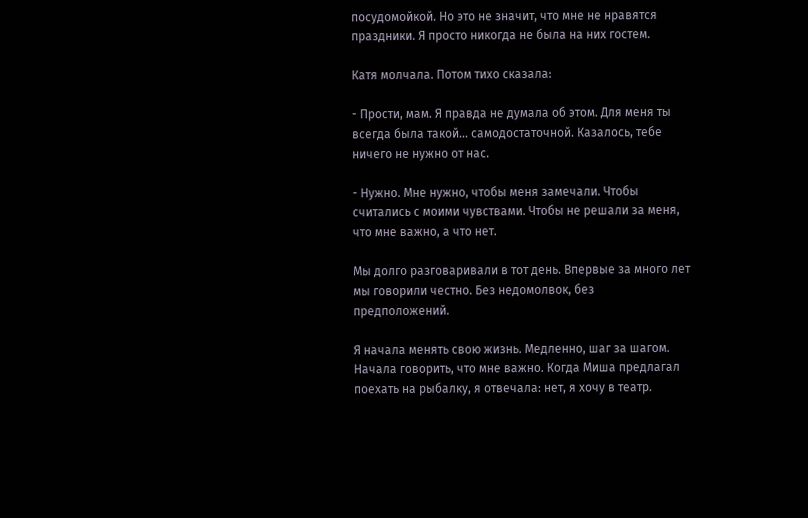посудомойкой. Но это не значит, что мне не нравятся праздники. Я просто никогда не была на них гостем.

Катя молчала. Потом тихо сказала:

- Прости, мам. Я правда не думала об этом. Для меня ты всегда была такой... самодостаточной. Казалось, тебе ничего не нужно от нас.

- Нужно. Мне нужно, чтобы меня замечали. Чтобы считались с моими чувствами. Чтобы не решали за меня, что мне важно, а что нет.

Мы долго разговаривали в тот день. Впервые за много лет мы говорили честно. Без недомолвок, без предположений.

Я начала менять свою жизнь. Медленно, шаг за шагом. Начала говорить, что мне важно. Когда Миша предлагал поехать на рыбалку, я отвечала: нет, я хочу в театр.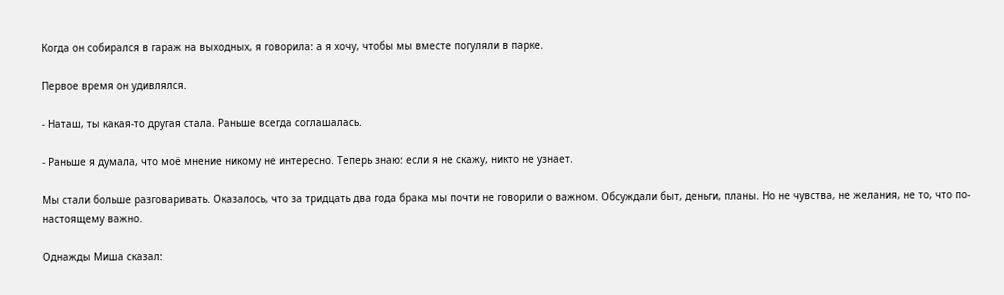Когда он собирался в гараж на выходных, я говорила: а я хочу, чтобы мы вместе погуляли в парке.

Первое время он удивлялся.

- Наташ, ты какая-то другая стала. Раньше всегда соглашалась.

- Раньше я думала, что моё мнение никому не интересно. Теперь знаю: если я не скажу, никто не узнает.

Мы стали больше разговаривать. Оказалось, что за тридцать два года брака мы почти не говорили о важном. Обсуждали быт, деньги, планы. Но не чувства, не желания, не то, что по-настоящему важно.

Однажды Миша сказал: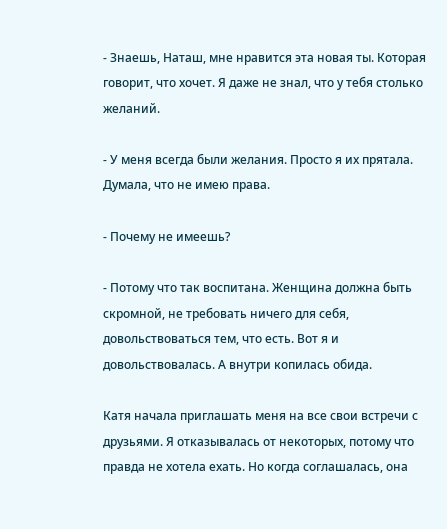- Знаешь, Наташ, мне нравится эта новая ты. Которая говорит, что хочет. Я даже не знал, что у тебя столько желаний.

- У меня всегда были желания. Просто я их прятала. Думала, что не имею права.

- Почему не имеешь?

- Потому что так воспитана. Женщина должна быть скромной, не требовать ничего для себя, довольствоваться тем, что есть. Вот я и довольствовалась. А внутри копилась обида.

Катя начала приглашать меня на все свои встречи с друзьями. Я отказывалась от некоторых, потому что правда не хотела ехать. Но когда соглашалась, она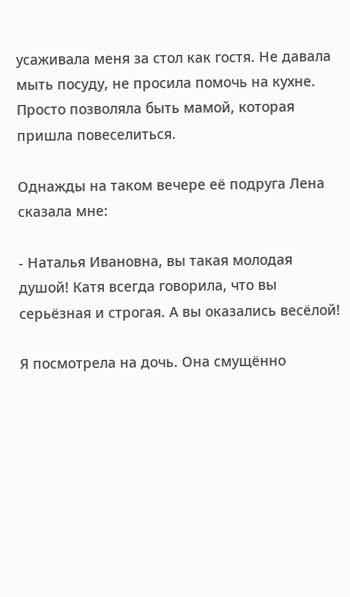усаживала меня за стол как гостя. Не давала мыть посуду, не просила помочь на кухне. Просто позволяла быть мамой, которая пришла повеселиться.

Однажды на таком вечере её подруга Лена сказала мне:

- Наталья Ивановна, вы такая молодая душой! Катя всегда говорила, что вы серьёзная и строгая. А вы оказались весёлой!

Я посмотрела на дочь. Она смущённо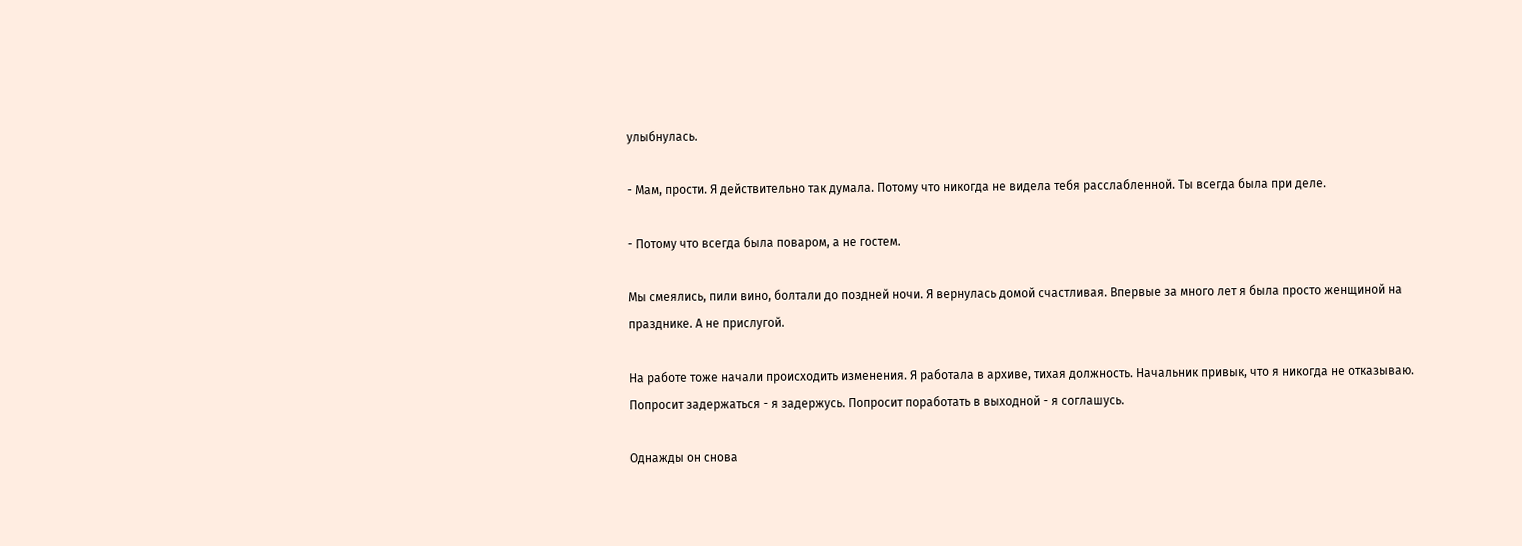улыбнулась.

- Мам, прости. Я действительно так думала. Потому что никогда не видела тебя расслабленной. Ты всегда была при деле.

- Потому что всегда была поваром, а не гостем.

Мы смеялись, пили вино, болтали до поздней ночи. Я вернулась домой счастливая. Впервые за много лет я была просто женщиной на празднике. А не прислугой.

На работе тоже начали происходить изменения. Я работала в архиве, тихая должность. Начальник привык, что я никогда не отказываю. Попросит задержаться - я задержусь. Попросит поработать в выходной - я соглашусь.

Однажды он снова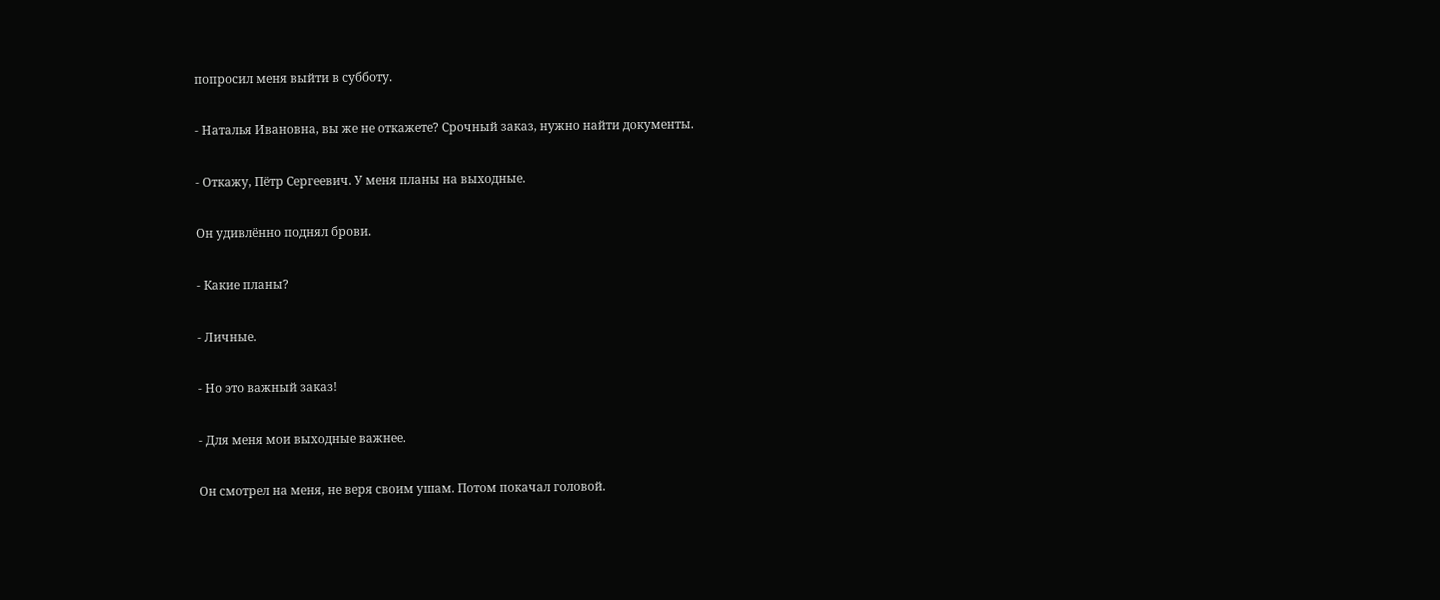попросил меня выйти в субботу.

- Наталья Ивановна, вы же не откажете? Срочный заказ, нужно найти документы.

- Откажу, Пётр Сергеевич. У меня планы на выходные.

Он удивлённо поднял брови.

- Какие планы?

- Личные.

- Но это важный заказ!

- Для меня мои выходные важнее.

Он смотрел на меня, не веря своим ушам. Потом покачал головой.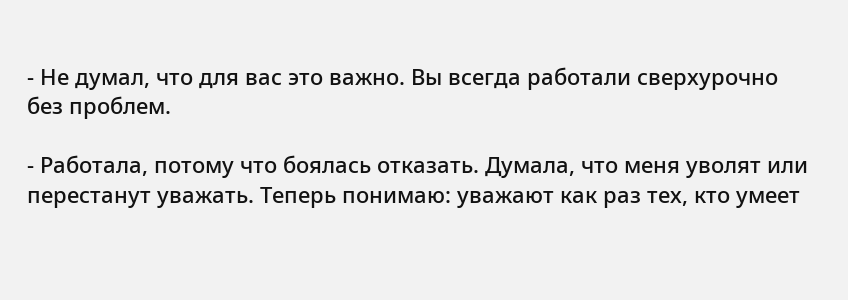- Не думал, что для вас это важно. Вы всегда работали сверхурочно без проблем.

- Работала, потому что боялась отказать. Думала, что меня уволят или перестанут уважать. Теперь понимаю: уважают как раз тех, кто умеет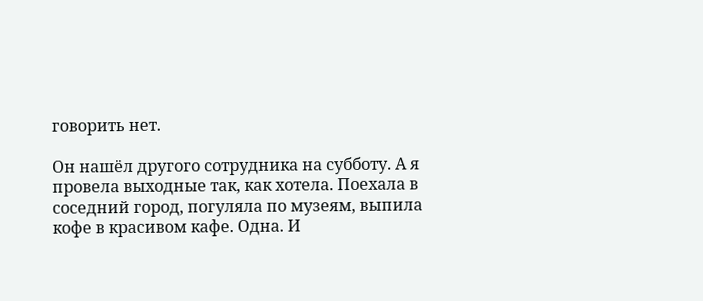говорить нет.

Он нашёл другого сотрудника на субботу. А я провела выходные так, как хотела. Поехала в соседний город, погуляла по музеям, выпила кофе в красивом кафе. Одна. И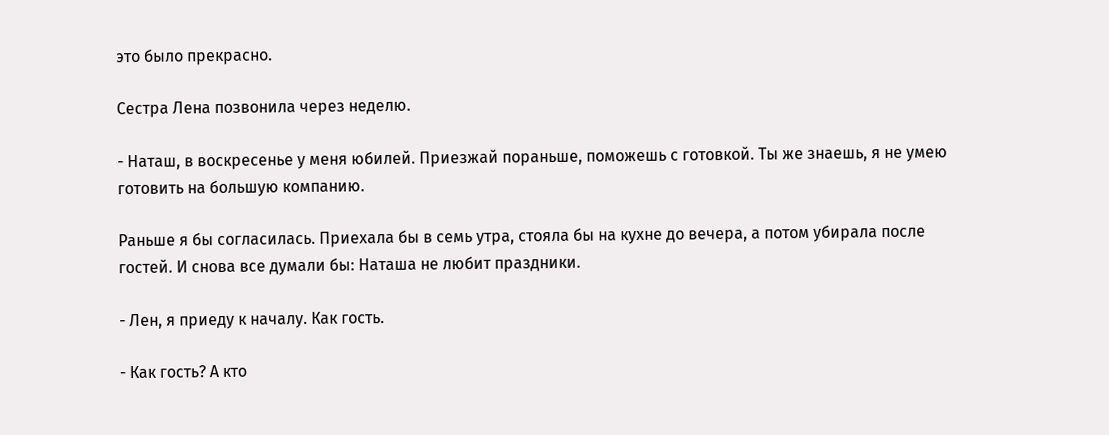это было прекрасно.

Сестра Лена позвонила через неделю.

- Наташ, в воскресенье у меня юбилей. Приезжай пораньше, поможешь с готовкой. Ты же знаешь, я не умею готовить на большую компанию.

Раньше я бы согласилась. Приехала бы в семь утра, стояла бы на кухне до вечера, а потом убирала после гостей. И снова все думали бы: Наташа не любит праздники.

- Лен, я приеду к началу. Как гость.

- Как гость? А кто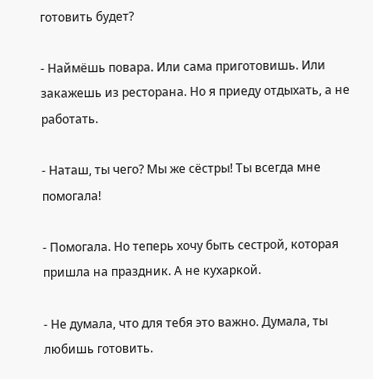готовить будет?

- Наймёшь повара. Или сама приготовишь. Или закажешь из ресторана. Но я приеду отдыхать, а не работать.

- Наташ, ты чего? Мы же сёстры! Ты всегда мне помогала!

- Помогала. Но теперь хочу быть сестрой, которая пришла на праздник. А не кухаркой.

- Не думала, что для тебя это важно. Думала, ты любишь готовить.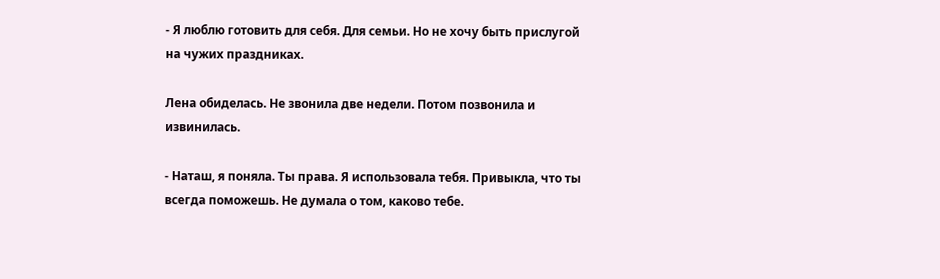- Я люблю готовить для себя. Для семьи. Но не хочу быть прислугой на чужих праздниках.

Лена обиделась. Не звонила две недели. Потом позвонила и извинилась.

- Наташ, я поняла. Ты права. Я использовала тебя. Привыкла, что ты всегда поможешь. Не думала о том, каково тебе.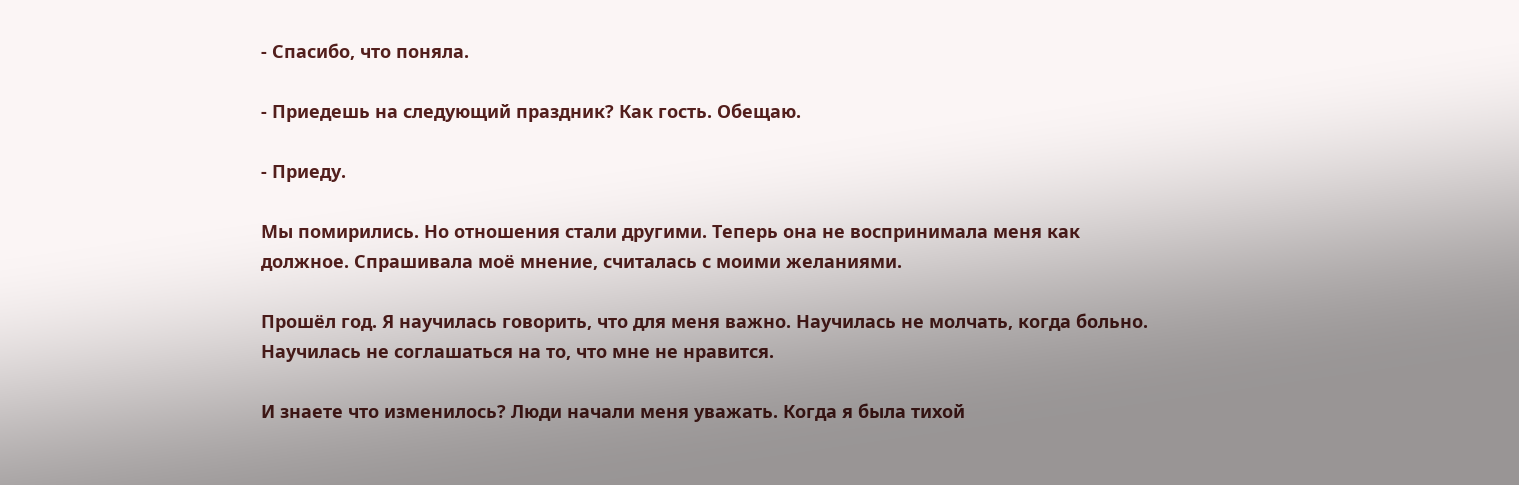- Спасибо, что поняла.

- Приедешь на следующий праздник? Как гость. Обещаю.

- Приеду.

Мы помирились. Но отношения стали другими. Теперь она не воспринимала меня как должное. Спрашивала моё мнение, считалась с моими желаниями.

Прошёл год. Я научилась говорить, что для меня важно. Научилась не молчать, когда больно. Научилась не соглашаться на то, что мне не нравится.

И знаете что изменилось? Люди начали меня уважать. Когда я была тихой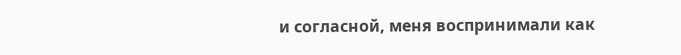и согласной, меня воспринимали как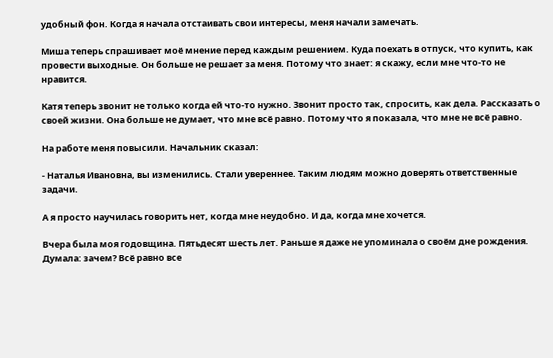удобный фон. Когда я начала отстаивать свои интересы, меня начали замечать.

Миша теперь спрашивает моё мнение перед каждым решением. Куда поехать в отпуск, что купить, как провести выходные. Он больше не решает за меня. Потому что знает: я скажу, если мне что-то не нравится.

Катя теперь звонит не только когда ей что-то нужно. Звонит просто так, спросить, как дела. Рассказать о своей жизни. Она больше не думает, что мне всё равно. Потому что я показала, что мне не всё равно.

На работе меня повысили. Начальник сказал:

- Наталья Ивановна, вы изменились. Стали увереннее. Таким людям можно доверять ответственные задачи.

А я просто научилась говорить нет, когда мне неудобно. И да, когда мне хочется.

Вчера была моя годовщина. Пятьдесят шесть лет. Раньше я даже не упоминала о своём дне рождения. Думала: зачем? Всё равно все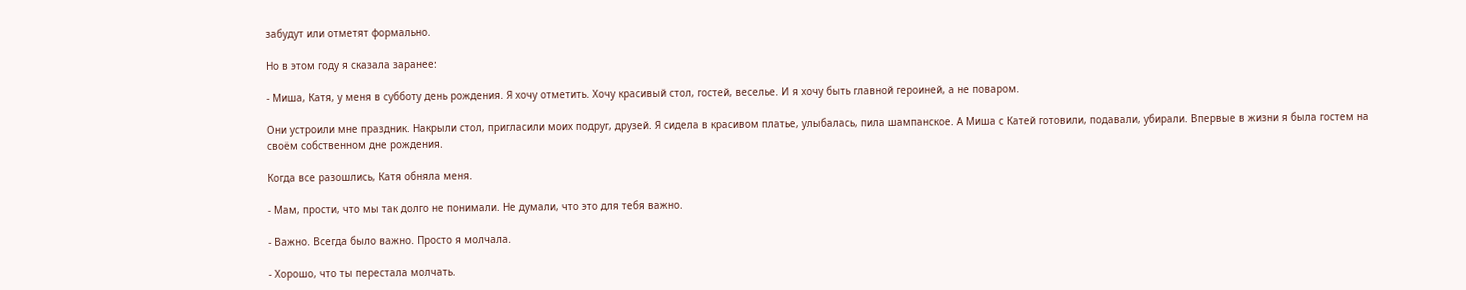забудут или отметят формально.

Но в этом году я сказала заранее:

- Миша, Катя, у меня в субботу день рождения. Я хочу отметить. Хочу красивый стол, гостей, веселье. И я хочу быть главной героиней, а не поваром.

Они устроили мне праздник. Накрыли стол, пригласили моих подруг, друзей. Я сидела в красивом платье, улыбалась, пила шампанское. А Миша с Катей готовили, подавали, убирали. Впервые в жизни я была гостем на своём собственном дне рождения.

Когда все разошлись, Катя обняла меня.

- Мам, прости, что мы так долго не понимали. Не думали, что это для тебя важно.

- Важно. Всегда было важно. Просто я молчала.

- Хорошо, что ты перестала молчать.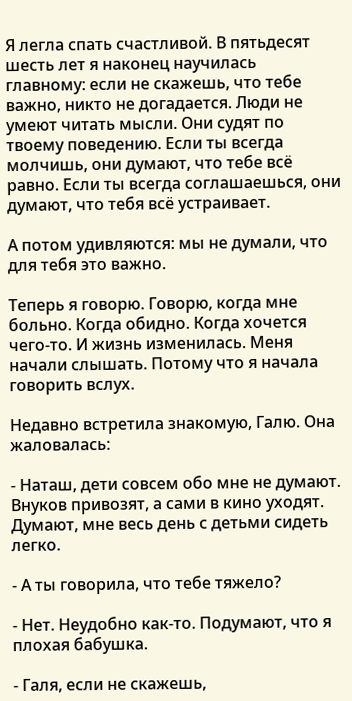Я легла спать счастливой. В пятьдесят шесть лет я наконец научилась главному: если не скажешь, что тебе важно, никто не догадается. Люди не умеют читать мысли. Они судят по твоему поведению. Если ты всегда молчишь, они думают, что тебе всё равно. Если ты всегда соглашаешься, они думают, что тебя всё устраивает.

А потом удивляются: мы не думали, что для тебя это важно.

Теперь я говорю. Говорю, когда мне больно. Когда обидно. Когда хочется чего-то. И жизнь изменилась. Меня начали слышать. Потому что я начала говорить вслух.

Недавно встретила знакомую, Галю. Она жаловалась:

- Наташ, дети совсем обо мне не думают. Внуков привозят, а сами в кино уходят. Думают, мне весь день с детьми сидеть легко.

- А ты говорила, что тебе тяжело?

- Нет. Неудобно как-то. Подумают, что я плохая бабушка.

- Галя, если не скажешь,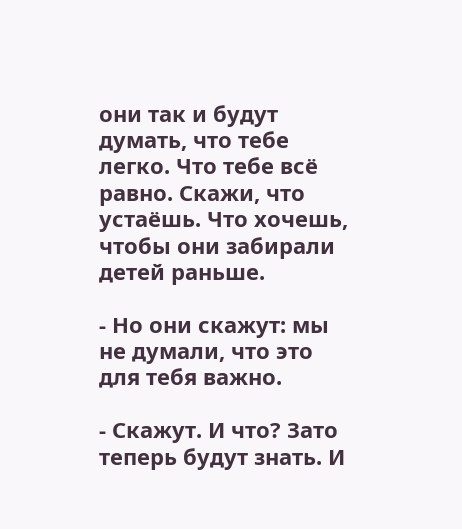они так и будут думать, что тебе легко. Что тебе всё равно. Скажи, что устаёшь. Что хочешь, чтобы они забирали детей раньше.

- Но они скажут: мы не думали, что это для тебя важно.

- Скажут. И что? Зато теперь будут знать. И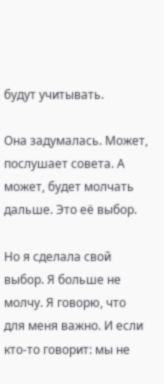будут учитывать.

Она задумалась. Может, послушает совета. А может, будет молчать дальше. Это её выбор.

Но я сделала свой выбор. Я больше не молчу. Я говорю, что для меня важно. И если кто-то говорит: мы не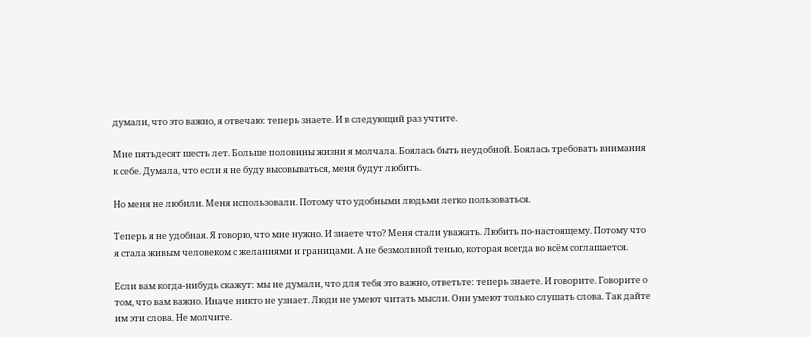думали, что это важно, я отвечаю: теперь знаете. И в следующий раз учтите.

Мне пятьдесят шесть лет. Больше половины жизни я молчала. Боялась быть неудобной. Боялась требовать внимания к себе. Думала, что если я не буду высовываться, меня будут любить.

Но меня не любили. Меня использовали. Потому что удобными людьми легко пользоваться.

Теперь я не удобная. Я говорю, что мне нужно. И знаете что? Меня стали уважать. Любить по-настоящему. Потому что я стала живым человеком с желаниями и границами. А не безмолвной тенью, которая всегда во всём соглашается.

Если вам когда-нибудь скажут: мы не думали, что для тебя это важно, ответьте: теперь знаете. И говорите. Говорите о том, что вам важно. Иначе никто не узнает. Люди не умеют читать мысли. Они умеют только слушать слова. Так дайте им эти слова. Не молчите.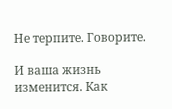Не терпите. Говорите.

И ваша жизнь изменится. Как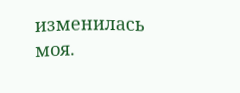изменилась моя.